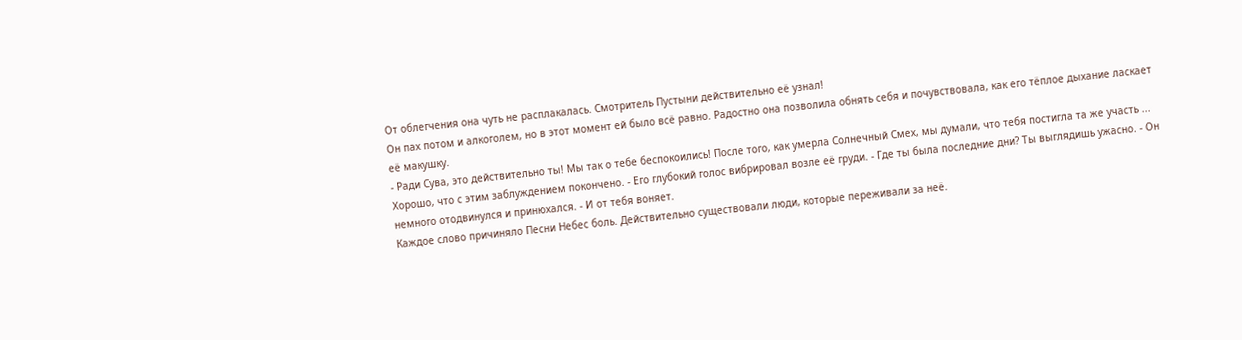От облегчения она чуть не расплакалась. Смотритель Пустыни действительно её узнал!
Он пах потом и алкоголем, но в этот момент ей было всё равно. Радостно она позволила обнять себя и почувствовала, как его тёплое дыхание ласкает её макушку.
- Ради Сува, это действительно ты! Мы так о тебе беспокоились! После того, как умерла Солнечный Смех, мы думали, что тебя постигла та же участь ... Хорошо, что с этим заблуждением покончено. - Его глубокий голос вибрировал возле её груди. - Где ты была последние дни? Ты выглядишь ужасно. - Он немного отодвинулся и принюхался. - И от тебя воняет.
Каждое слово причиняло Песни Небес боль. Действительно существовали люди, которые переживали за неё.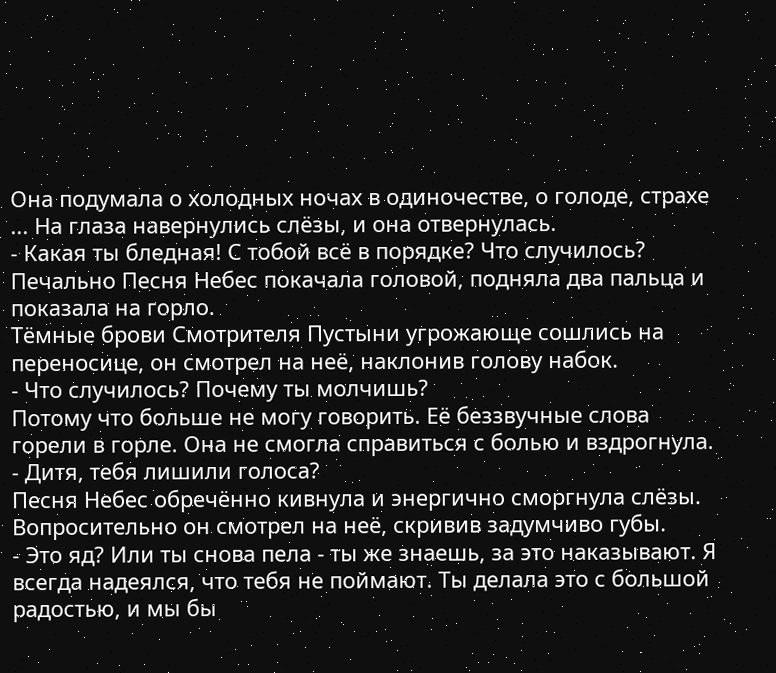Она подумала о холодных ночах в одиночестве, о голоде, страхе ... На глаза навернулись слёзы, и она отвернулась.
- Какая ты бледная! С тобой всё в порядке? Что случилось?
Печально Песня Небес покачала головой, подняла два пальца и показала на горло.
Тёмные брови Смотрителя Пустыни угрожающе сошлись на переносице, он смотрел на неё, наклонив голову набок.
- Что случилось? Почему ты молчишь?
Потому что больше не могу говорить. Её беззвучные слова горели в горле. Она не смогла справиться с болью и вздрогнула.
- Дитя, тебя лишили голоса?
Песня Небес обречённо кивнула и энергично сморгнула слёзы.
Вопросительно он смотрел на неё, скривив задумчиво губы.
- Это яд? Или ты снова пела - ты же знаешь, за это наказывают. Я всегда надеялся, что тебя не поймают. Ты делала это с большой радостью, и мы бы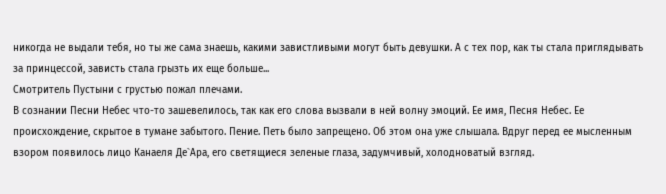никогда не выдали тебя, но ты же сама знаешь, какими завистливыми могут быть девушки. А с тех пор, как ты стала приглядывать за принцессой, зависть стала грызть их еще больше...
Смотритель Пустыни с грустью пожал плечами.
В сознании Песни Небес что-то зашевелилось, так как его слова вызвали в ней волну эмоций. Ее имя, Песня Небес. Ее происхождение, скрытое в тумане забытого. Пение. Петь было запрещено. Об этом она уже слышала. Вдруг перед ее мысленным взором появилось лицо Канаеля Де`Ара, его светящиеся зеленые глаза, задумчивый, холодноватый взгляд.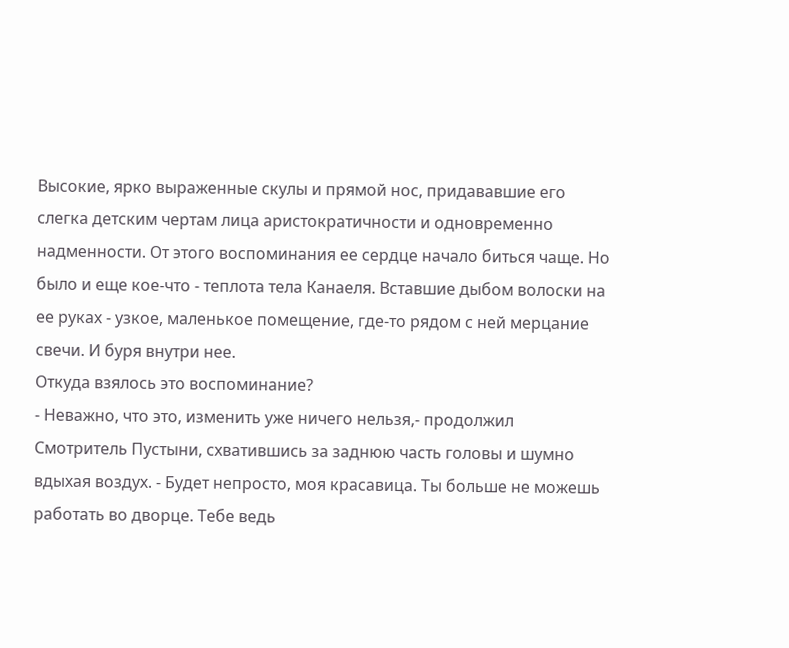Высокие, ярко выраженные скулы и прямой нос, придававшие его слегка детским чертам лица аристократичности и одновременно надменности. От этого воспоминания ее сердце начало биться чаще. Но было и еще кое-что - теплота тела Канаеля. Вставшие дыбом волоски на ее руках - узкое, маленькое помещение, где-то рядом с ней мерцание свечи. И буря внутри нее.
Откуда взялось это воспоминание?
- Неважно, что это, изменить уже ничего нельзя,- продолжил Смотритель Пустыни, схватившись за заднюю часть головы и шумно вдыхая воздух. - Будет непросто, моя красавица. Ты больше не можешь работать во дворце. Тебе ведь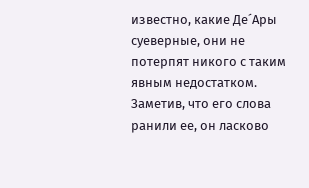известно, какие Де´Ары суеверные, они не потерпят никого с таким явным недостатком.
Заметив, что его слова ранили ее, он ласково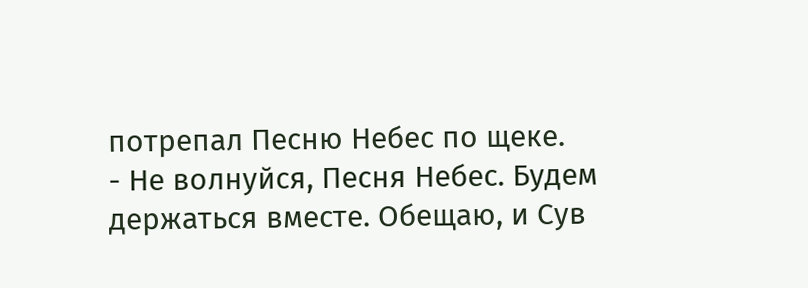потрепал Песню Небес по щеке.
- Не волнуйся, Песня Небес. Будем держаться вместе. Обещаю, и Сув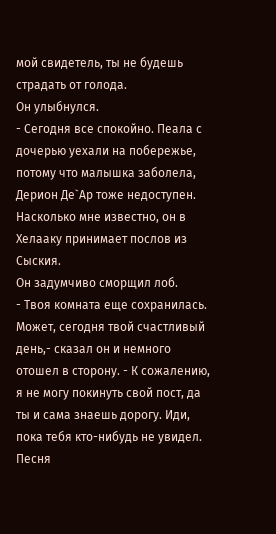мой свидетель, ты не будешь страдать от голода.
Он улыбнулся.
- Сегодня все спокойно. Пеала с дочерью уехали на побережье, потому что малышка заболела, Дерион Де`Ар тоже недоступен. Насколько мне известно, он в Хелааку принимает послов из Сыския.
Он задумчиво сморщил лоб.
- Твоя комната еще сохранилась. Может, сегодня твой счастливый день,- сказал он и немного отошел в сторону. - К сожалению, я не могу покинуть свой пост, да ты и сама знаешь дорогу. Иди, пока тебя кто-нибудь не увидел.
Песня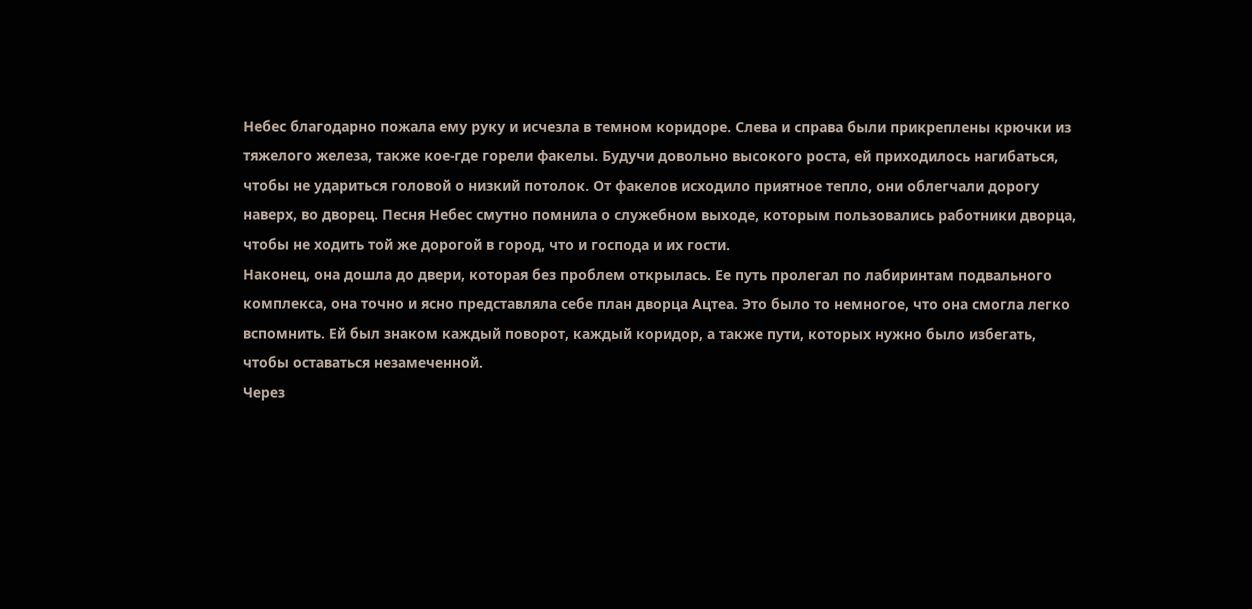Небес благодарно пожала ему руку и исчезла в темном коридоре. Слева и справа были прикреплены крючки из тяжелого железа, также кое-где горели факелы. Будучи довольно высокого роста, ей приходилось нагибаться, чтобы не удариться головой о низкий потолок. От факелов исходило приятное тепло, они облегчали дорогу наверх, во дворец. Песня Небес смутно помнила о служебном выходе, которым пользовались работники дворца, чтобы не ходить той же дорогой в город, что и господа и их гости.
Наконец, она дошла до двери, которая без проблем открылась. Ее путь пролегал по лабиринтам подвального комплекса, она точно и ясно представляла себе план дворца Ацтеа. Это было то немногое, что она смогла легко вспомнить. Ей был знаком каждый поворот, каждый коридор, а также пути, которых нужно было избегать, чтобы оставаться незамеченной.
Через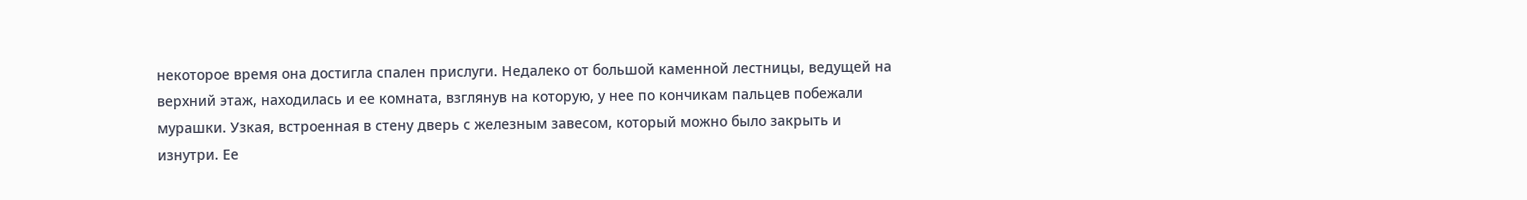некоторое время она достигла спален прислуги. Недалеко от большой каменной лестницы, ведущей на верхний этаж, находилась и ее комната, взглянув на которую, у нее по кончикам пальцев побежали мурашки. Узкая, встроенная в стену дверь с железным завесом, который можно было закрыть и изнутри. Ее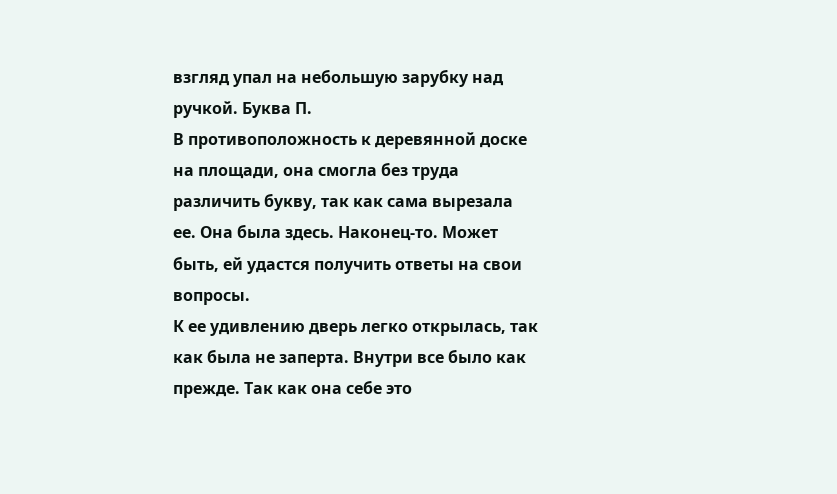взгляд упал на небольшую зарубку над ручкой. Буква П.
В противоположность к деревянной доске на площади, она смогла без труда различить букву, так как сама вырезала ее. Она была здесь. Наконец-то. Может быть, ей удастся получить ответы на свои вопросы.
К ее удивлению дверь легко открылась, так как была не заперта. Внутри все было как прежде. Так как она себе это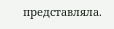представляла.